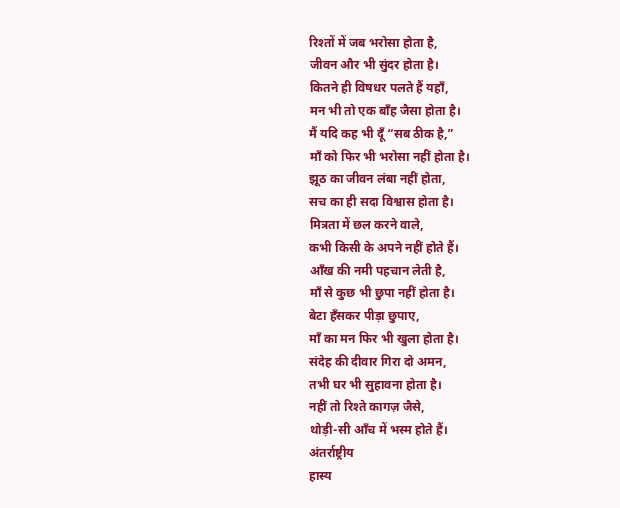रिश्तों में जब भरोसा होता है,
जीवन और भी सुंदर होता है।
कितने ही विषधर पलते हैं यहाँ,
मन भी तो एक बाँह जैसा होता है।
मैं यदि कह भी दूँ “सब ठीक है,”
माँ को फिर भी भरोसा नहीं होता है।
झूठ का जीवन लंबा नहीं होता,
सच का ही सदा विश्वास होता है।
मित्रता में छल करने वाले,
कभी किसी के अपने नहीं होते हैं।
आँख की नमी पहचान लेती है,
माँ से कुछ भी छुपा नहीं होता है।
बेटा हँसकर पीड़ा छुपाए,
माँ का मन फिर भी खुला होता है।
संदेह की दीवार गिरा दो अमन,
तभी घर भी सुहावना होता है।
नहीं तो रिश्ते कागज़ जैसे,
थोड़ी-सी आँच में भस्म होते हैं।
अंतर्राष्ट्रीय
हास्य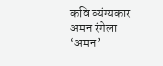कवि व्यंग्यकार
अमन रंगेला ‘अमन’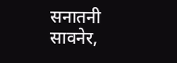सनातनी
सावनेर,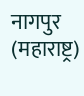नागपुर (महाराष्ट्र)